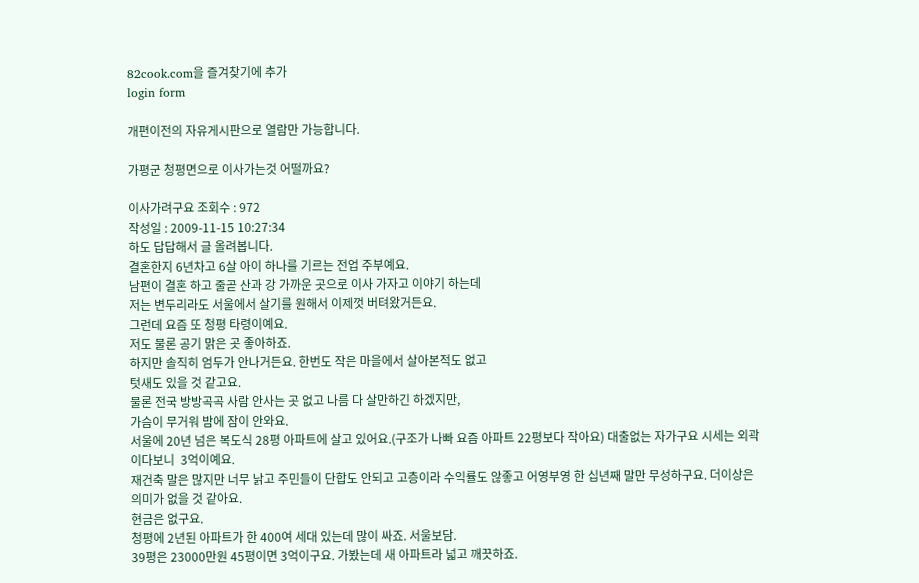82cook.com을 즐겨찾기에 추가
login form

개편이전의 자유게시판으로 열람만 가능합니다.

가평군 청평면으로 이사가는것 어떨까요?

이사가려구요 조회수 : 972
작성일 : 2009-11-15 10:27:34
하도 답답해서 글 올려봅니다.
결혼한지 6년차고 6살 아이 하나를 기르는 전업 주부예요.
남편이 결혼 하고 줄곧 산과 강 가까운 곳으로 이사 가자고 이야기 하는데
저는 변두리라도 서울에서 살기를 원해서 이제껏 버텨왔거든요.
그런데 요즘 또 청평 타령이예요.
저도 물론 공기 맑은 곳 좋아하죠.
하지만 솔직히 엄두가 안나거든요. 한번도 작은 마을에서 살아본적도 없고
텃새도 있을 것 같고요.
물론 전국 방방곡곡 사람 안사는 곳 없고 나름 다 살만하긴 하겠지만,
가슴이 무거워 밤에 잠이 안와요.
서울에 20년 넘은 복도식 28평 아파트에 살고 있어요.(구조가 나빠 요즘 아파트 22평보다 작아요) 대출없는 자가구요 시세는 외곽이다보니  3억이예요.
재건축 말은 많지만 너무 낡고 주민들이 단합도 안되고 고층이라 수익률도 않좋고 어영부영 한 십년째 말만 무성하구요. 더이상은 의미가 없을 것 같아요.
현금은 없구요.
청평에 2년된 아파트가 한 400여 세대 있는데 많이 싸죠. 서울보담.
39평은 23000만원 45평이면 3억이구요. 가봤는데 새 아파트라 넓고 깨끗하죠.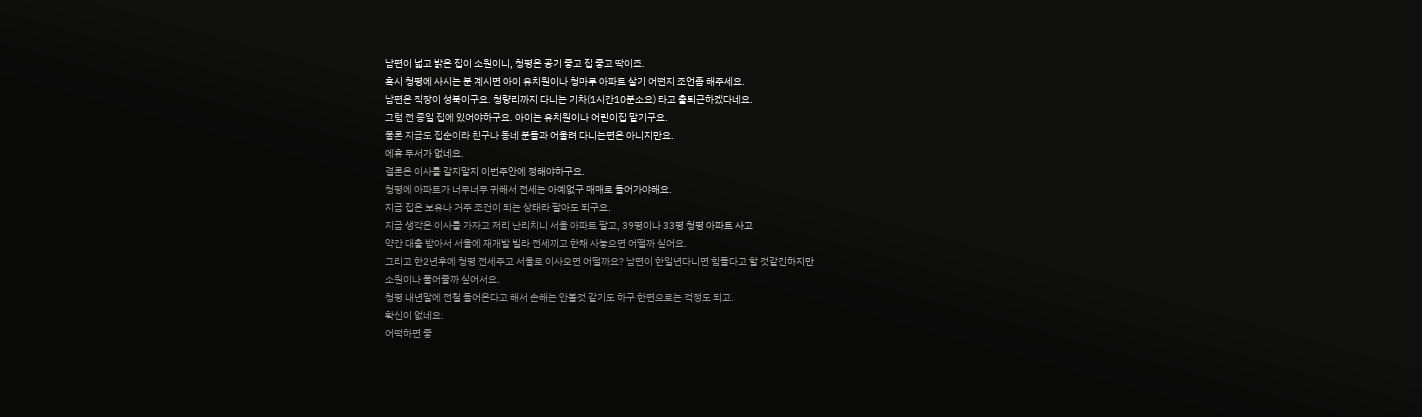남편이 넓고 밝은 집이 소원이니, 청평은 공기 좋고 집 좋고 딱이죠.
혹시 청평에 사시는 분 계시면 아이 유치원이나 청마루 아파트 살기 어떤지 조언좀 해주세요.
남편은 직장이 성북이구요. 청량리까지 다니는 기차(1시간10분소요) 타고 출퇴근하겠다네요.
그럼 전 종일 집에 있어야하구요. 아이는 유치원이나 어린이집 맡기구요.
물론 지금도 집순이라 친구나 동네 분들과 어울려 다니는편은 아니지만요.
에휴 두서가 없네요.
결론은 이사를 갈지말지 이번주안에 정해야하구요.
청평에 아파트가 너무너무 귀해서 전세는 아예없구 매매로 들어가야해요.
지금 집은 보유나 거주 조건이 되는 상태라 팔아도 되구요.
지금 생각은 이사를 가자고 저리 난리치니 서울 아파트 팔고, 39평이나 33평 청평 아파트 사고
약간 대출 받아서 서울에 재개발 빌라 전세끼고 한채 사놓으면 어떨까 싶어요.
그리고 한2년후에 청평 전세주고 서울로 이사오면 어떨까요? 남편이 한일년다니면 힘들다고 할 것같긴하지만
소원이나 풀어줄까 싶어서요.
청평 내년말에 전철 들어온다고 해서 손해는 안볼것 같기도 하구 한편으로는 걱정도 되고.
확신이 없네요.
어떡하면 좋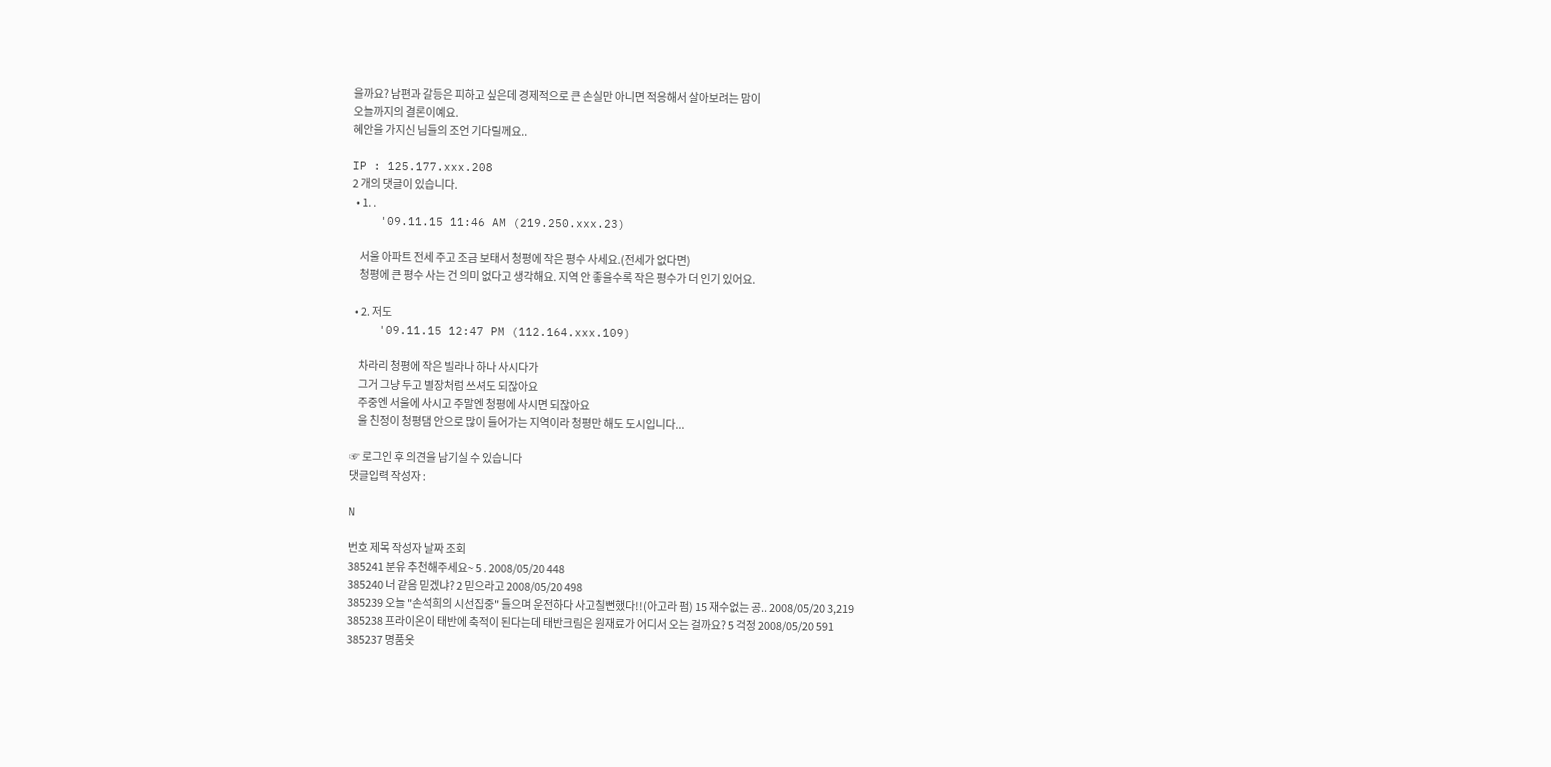을까요? 남편과 갈등은 피하고 싶은데 경제적으로 큰 손실만 아니면 적응해서 살아보려는 맘이
오늘까지의 결론이예요.
혜안을 가지신 님들의 조언 기다릴께요..

IP : 125.177.xxx.208
2 개의 댓글이 있습니다.
  • 1. .
    '09.11.15 11:46 AM (219.250.xxx.23)

    서울 아파트 전세 주고 조금 보태서 청평에 작은 평수 사세요.(전세가 없다면)
    청평에 큰 평수 사는 건 의미 없다고 생각해요. 지역 안 좋을수록 작은 평수가 더 인기 있어요.

  • 2. 저도
    '09.11.15 12:47 PM (112.164.xxx.109)

    차라리 청평에 작은 빌라나 하나 사시다가
    그거 그냥 두고 별장처럼 쓰셔도 되잖아요
    주중엔 서울에 사시고 주말엔 청평에 사시면 되잖아요
    울 친정이 청평댐 안으로 많이 들어가는 지역이라 청평만 해도 도시입니다...

☞ 로그인 후 의견을 남기실 수 있습니다
댓글입력 작성자 :

N

번호 제목 작성자 날짜 조회
385241 분유 추천해주세요~ 5 . 2008/05/20 448
385240 너 같음 믿겠냐? 2 믿으라고 2008/05/20 498
385239 오늘 "손석희의 시선집중" 들으며 운전하다 사고칠뻔했다!!(아고라 펌) 15 재수없는 공.. 2008/05/20 3,219
385238 프라이온이 태반에 축적이 된다는데 태반크림은 원재료가 어디서 오는 걸까요? 5 걱정 2008/05/20 591
385237 명품옷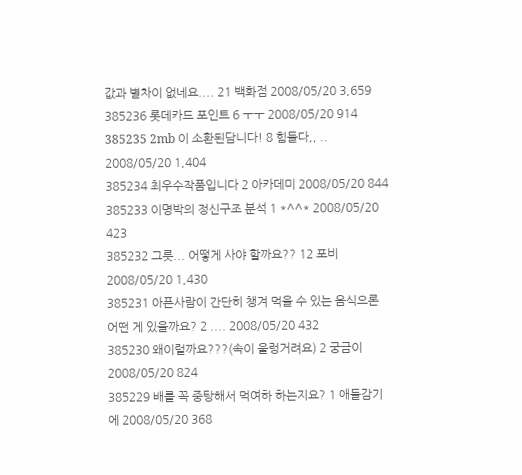값과 별차이 없네요.... 21 백화점 2008/05/20 3,659
385236 롯데카드 포인트 6 ㅜㅜ 2008/05/20 914
385235 2mb 이 소환된담니다! 8 힘들다,, .. 2008/05/20 1,404
385234 최우수작품입니다 2 아카데미 2008/05/20 844
385233 이명박의 정신구조 분석 1 *^^* 2008/05/20 423
385232 그릇... 어떻게 사야 할까요?? 12 포비 2008/05/20 1,430
385231 아픈사람이 간단히 챙겨 먹을 수 있는 음식으론 어떤 게 있을까요? 2 .... 2008/05/20 432
385230 왜이럴까요???(속이 울렁거려요) 2 궁금이 2008/05/20 824
385229 배를 꼭 중탕해서 먹여하 하는지요? 1 애들감기에 2008/05/20 368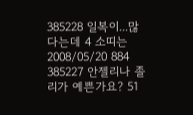385228 일복이...많다는데 4 소띠는 2008/05/20 884
385227 안젤리나 졸리가 예쁜가요? 51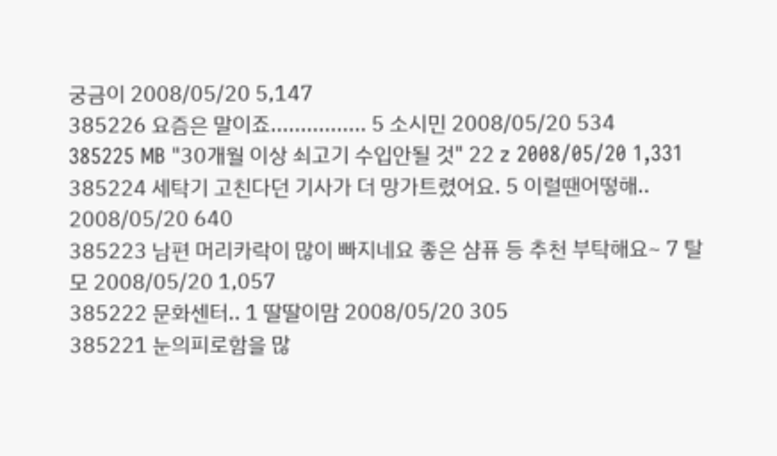궁금이 2008/05/20 5,147
385226 요즘은 말이죠................ 5 소시민 2008/05/20 534
385225 MB "30개월 이상 쇠고기 수입안될 것" 22 z 2008/05/20 1,331
385224 세탁기 고친다던 기사가 더 망가트렸어요. 5 이럴땐어떻해.. 2008/05/20 640
385223 남편 머리카락이 많이 빠지네요 좋은 샴퓨 등 추천 부탁해요~ 7 탈모 2008/05/20 1,057
385222 문화센터.. 1 딸딸이맘 2008/05/20 305
385221 눈의피로함을 많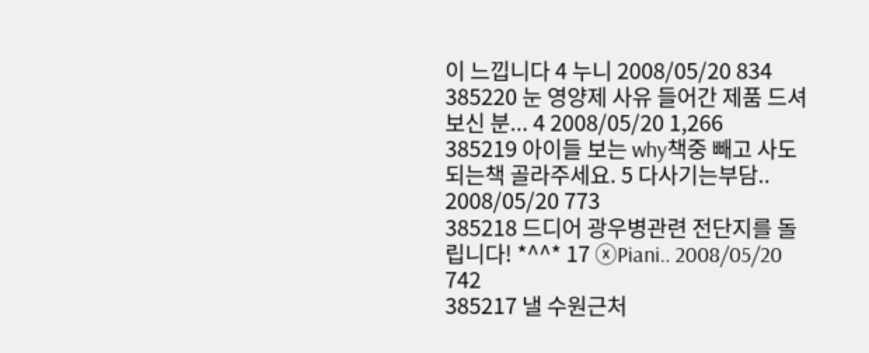이 느낍니다 4 누니 2008/05/20 834
385220 눈 영양제 사유 들어간 제품 드셔 보신 분... 4 2008/05/20 1,266
385219 아이들 보는 why책중 빼고 사도 되는책 골라주세요. 5 다사기는부담.. 2008/05/20 773
385218 드디어 광우병관련 전단지를 돌립니다! *^^* 17 ⓧPiani.. 2008/05/20 742
385217 낼 수원근처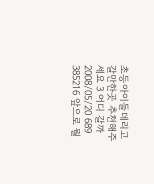초등아이들데리고 갈만한곳 추천해주세요 3 어디 갈까 2008/05/20 689
385216 앞으로 뭘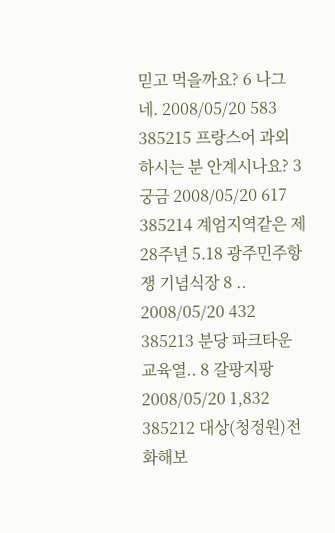믿고 먹을까요? 6 나그네. 2008/05/20 583
385215 프랑스어 과외 하시는 분 안계시나요? 3 궁금 2008/05/20 617
385214 계엄지역같은 제28주년 5.18 광주민주항쟁 기념식장 8 .. 2008/05/20 432
385213 분당 파크타운 교육열.. 8 갈팡지팡 2008/05/20 1,832
385212 대상(청정원)전화해보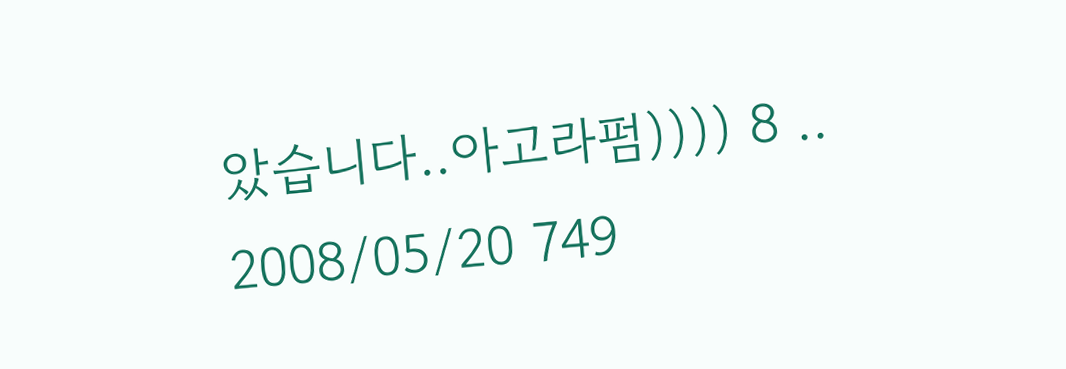았습니다..아고라펌)))) 8 .. 2008/05/20 749